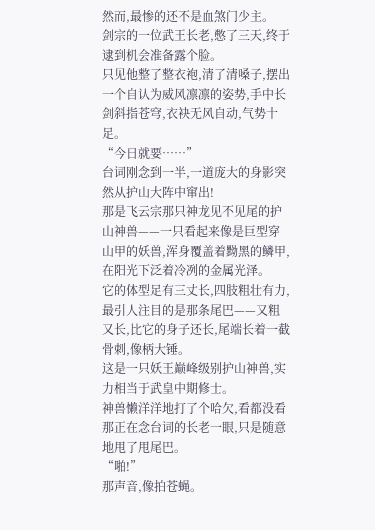然而,最惨的还不是血煞门少主。
剑宗的一位武王长老,憋了三天,终于逮到机会准备露个脸。
只见他整了整衣袍,清了清嗓子,摆出一个自认为威风凛凛的姿势,手中长剑斜指苍穹,衣袂无风自动,气势十足。
“今日就要……”
台词刚念到一半,一道庞大的身影突然从护山大阵中窜出!
那是飞云宗那只神龙见不见尾的护山神兽——一只看起来像是巨型穿山甲的妖兽,浑身覆盖着黝黑的鳞甲,在阳光下泛着冷冽的金属光泽。
它的体型足有三丈长,四肢粗壮有力,最引人注目的是那条尾巴——又粗又长,比它的身子还长,尾端长着一截骨刺,像柄大锤。
这是一只妖王巅峰级别护山神兽,实力相当于武皇中期修士。
神兽懒洋洋地打了个哈欠,看都没看那正在念台词的长老一眼,只是随意地甩了甩尾巴。
“啪!”
那声音,像拍苍蝇。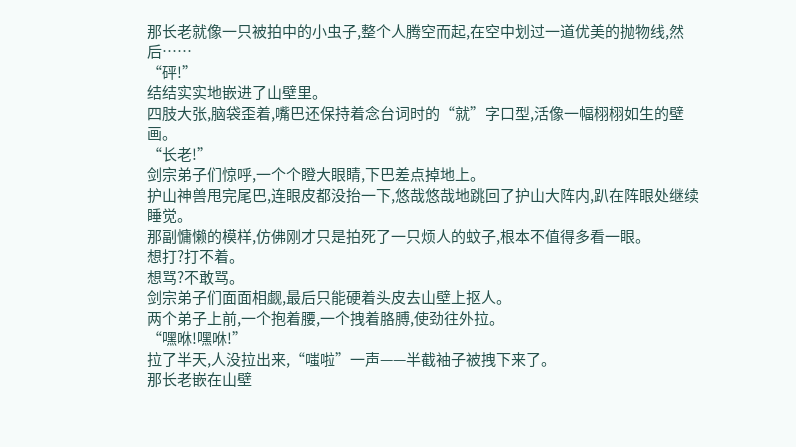那长老就像一只被拍中的小虫子,整个人腾空而起,在空中划过一道优美的抛物线,然后……
“砰!”
结结实实地嵌进了山壁里。
四肢大张,脑袋歪着,嘴巴还保持着念台词时的“就”字口型,活像一幅栩栩如生的壁画。
“长老!”
剑宗弟子们惊呼,一个个瞪大眼睛,下巴差点掉地上。
护山神兽甩完尾巴,连眼皮都没抬一下,悠哉悠哉地跳回了护山大阵内,趴在阵眼处继续睡觉。
那副慵懒的模样,仿佛刚才只是拍死了一只烦人的蚊子,根本不值得多看一眼。
想打?打不着。
想骂?不敢骂。
剑宗弟子们面面相觑,最后只能硬着头皮去山壁上抠人。
两个弟子上前,一个抱着腰,一个拽着胳膊,使劲往外拉。
“嘿咻!嘿咻!”
拉了半天,人没拉出来,“嗤啦”一声——半截袖子被拽下来了。
那长老嵌在山壁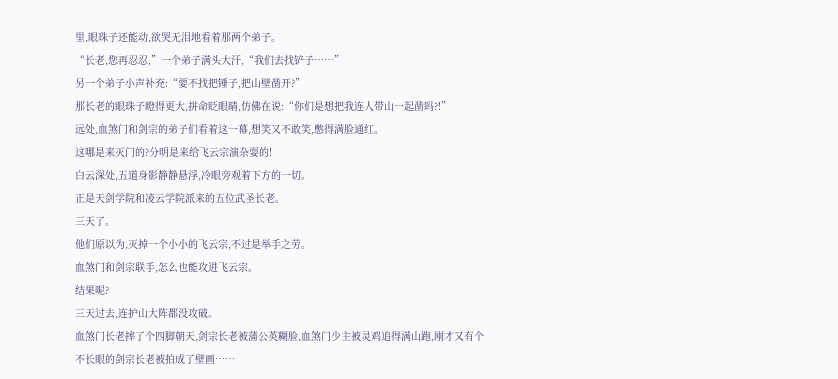里,眼珠子还能动,欲哭无泪地看着那两个弟子。
“长老,您再忍忍,”一个弟子满头大汗,“我们去找铲子……”
另一个弟子小声补充:“要不找把锤子,把山壁凿开?”
那长老的眼珠子瞪得更大,拼命眨眼睛,仿佛在说:“你们是想把我连人带山一起凿吗?!”
远处,血煞门和剑宗的弟子们看着这一幕,想笑又不敢笑,憋得满脸通红。
这哪是来灭门的?分明是来给飞云宗演杂耍的!
白云深处,五道身影静静悬浮,冷眼旁观着下方的一切。
正是天剑学院和凌云学院派来的五位武圣长老。
三天了。
他们原以为,灭掉一个小小的飞云宗,不过是举手之劳。
血煞门和剑宗联手,怎么也能攻进飞云宗。
结果呢?
三天过去,连护山大阵都没攻破。
血煞门长老摔了个四脚朝天,剑宗长老被蒲公英糊脸,血煞门少主被灵鸡追得满山跑,刚才又有个不长眼的剑宗长老被拍成了壁画……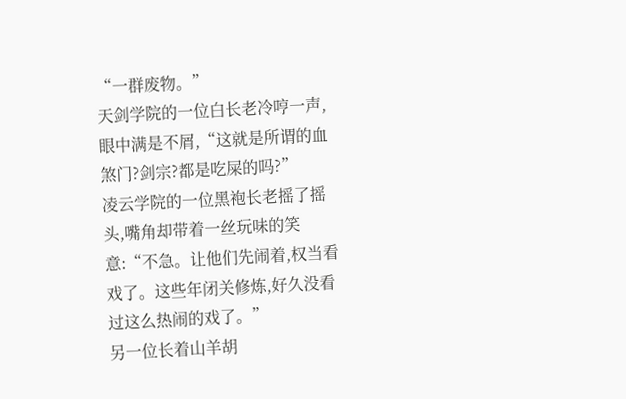“一群废物。”
天剑学院的一位白长老冷哼一声,眼中满是不屑,“这就是所谓的血煞门?剑宗?都是吃屎的吗?”
凌云学院的一位黑袍长老摇了摇头,嘴角却带着一丝玩味的笑意:“不急。让他们先闹着,权当看戏了。这些年闭关修炼,好久没看过这么热闹的戏了。”
另一位长着山羊胡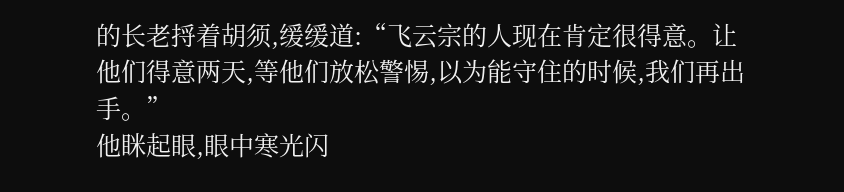的长老捋着胡须,缓缓道:“飞云宗的人现在肯定很得意。让他们得意两天,等他们放松警惕,以为能守住的时候,我们再出手。”
他眯起眼,眼中寒光闪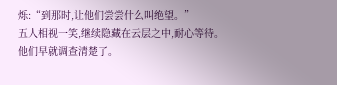烁:“到那时,让他们尝尝什么叫绝望。”
五人相视一笑,继续隐藏在云层之中,耐心等待。
他们早就调查清楚了。